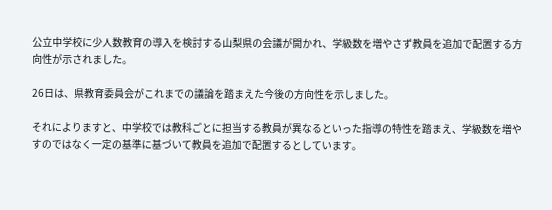公立中学校に少人数教育の導入を検討する山梨県の会議が開かれ、学級数を増やさず教員を追加で配置する方向性が示されました。

26日は、県教育委員会がこれまでの議論を踏まえた今後の方向性を示しました。

それによりますと、中学校では教科ごとに担当する教員が異なるといった指導の特性を踏まえ、学級数を増やすのではなく一定の基準に基づいて教員を追加で配置するとしています。